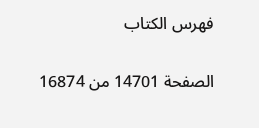فهرس الكتاب

الصفحة 14701 من 16874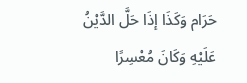حَرَام وَكَذَا إذَا حَلَّ الدَّيْنُ عَلَيْهِ وَكَانَ مُعْسِرًا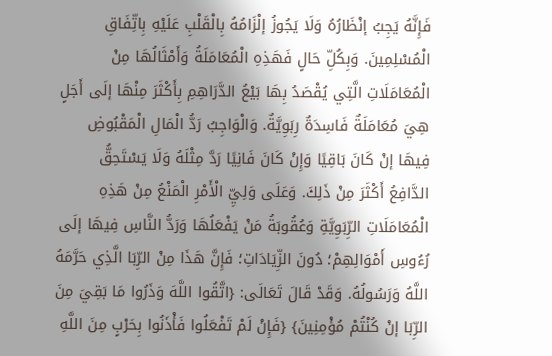فَإِنَّهُ يَجِبُ إنْظَارُهُ وَلَا يَجُوزُ إلْزَامُهُ بِالْقَلْبِ عَلَيْهِ بِاتِّفَاقِ الْمُسْلِمِينَ. وَبِكُلِّ حَالٍ فَهَذِهِ الْمُعَامَلَةُ وَأَمْثَالُهَا مِنْ الْمُعَامَلَاتِ الَّتِي يُقْصَدُ بِهَا بَيْعُ الدَّرَاهِمِ بِأَكْثَرَ مِنْهَا إلَى أَجَلٍ هِيَ مُعَامَلَةٌ فَاسِدَةٌ رِبَوِيَّةٌ. وَالْوَاجِبُ رَدُّ الْمَالِ الْمَقْبُوضِ فِيهَا إنْ كَانَ بَاقِيًا وَإِنْ كَانَ فَانِيًا رَدَّ مِثْلَهُ وَلَا يَسْتَحِقُّ الدَّافِعُ أَكْثَرَ مِنْ ذَلِكَ. وَعَلَى وَلِيِّ الْأَمْرِ الْمَنْعُ مِنْ هَذِهِ الْمُعَامَلَاتِ الرِّبَوِيَّةِ وَعُقُوبَةُ مَنْ يَفْعَلُهَا وَرَدُّ النَّاسِ فِيهَا إلَى رُءُوسِ أَمْوَالِهِمْ؛ دُونَ الزِّيَادَاتِ؛ فَإِنَّ هَذَا مِنْ الرِّبَا الَّذِي حَرَّمَهُ اللَّهُ وَرَسُولُهُ. وَقَدْ قَالَ تَعَالَى: {اتَّقُوا اللَّهَ وَذَرُوا مَا بَقِيَ مِنَ الرِّبَا إنْ كُنْتُمْ مُؤْمِنِينَ} {فَإِنْ لَمْ تَفْعَلُوا فَأْذَنُوا بِحَرْبٍ مِنَ اللَّهِ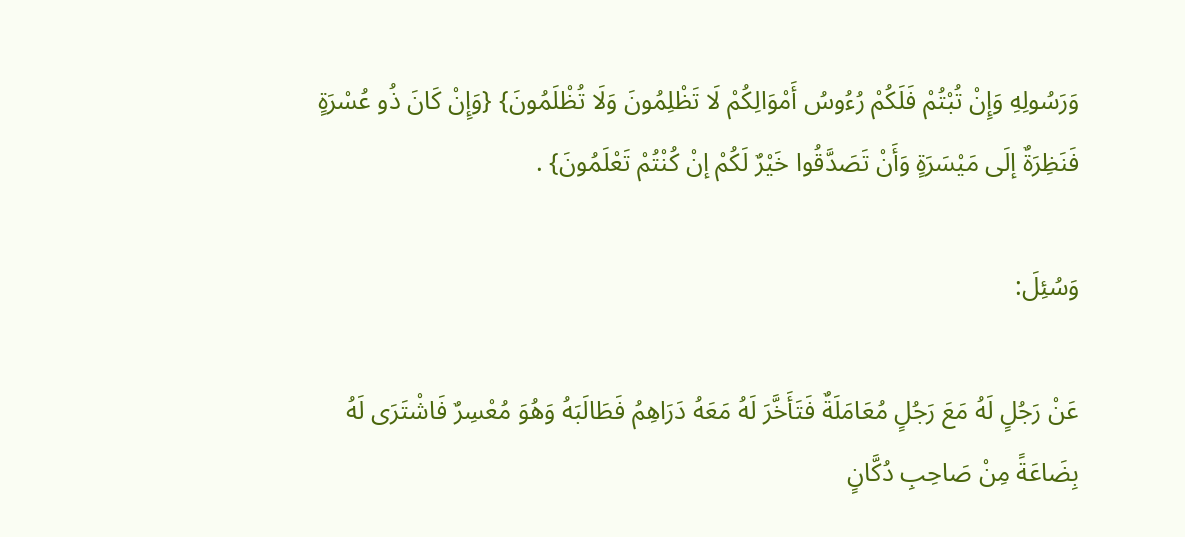وَرَسُولِهِ وَإِنْ تُبْتُمْ فَلَكُمْ رُءُوسُ أَمْوَالِكُمْ لَا تَظْلِمُونَ وَلَا تُظْلَمُونَ} {وَإِنْ كَانَ ذُو عُسْرَةٍ فَنَظِرَةٌ إلَى مَيْسَرَةٍ وَأَنْ تَصَدَّقُوا خَيْرٌ لَكُمْ إنْ كُنْتُمْ تَعْلَمُونَ} .

وَسُئِلَ:

عَنْ رَجُلٍ لَهُ مَعَ رَجُلٍ مُعَامَلَةٌ فَتَأَخَّرَ لَهُ مَعَهُ دَرَاهِمُ فَطَالَبَهُ وَهُوَ مُعْسِرٌ فَاشْتَرَى لَهُ بِضَاعَةً مِنْ صَاحِبِ دُكَّانٍ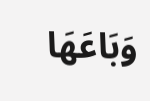وَبَاعَهَا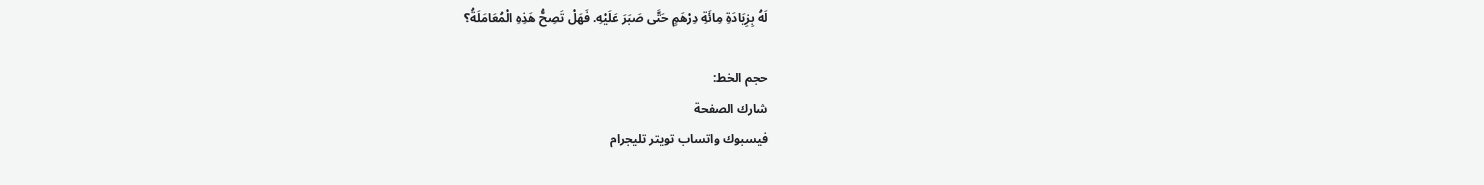لَهُ بِزِيَادَةِ مِائَةِ دِرْهَمٍ حَتَّى صَبَرَ عَلَيْهِ. فَهَلْ تَصِحُّ هَذِهِ الْمُعَامَلَةُ؟

حجم الخط:
شارك الصفحة
فيسبوك واتساب تويتر تليجرام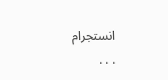انستجرام
. . .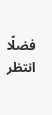فضلًا انتظر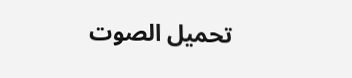تحميل الصوت